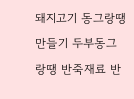돼지고기 동그랑땡 만들기 두부동그랑땡 반죽재료 반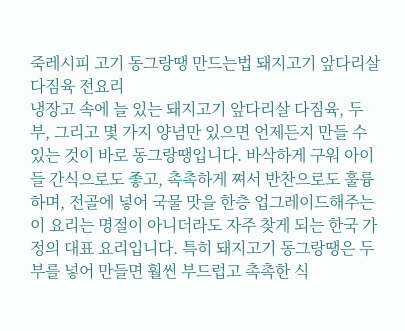죽레시피 고기 동그랑땡 만드는법 돼지고기 앞다리살 다짐육 전요리
냉장고 속에 늘 있는 돼지고기 앞다리살 다짐육, 두부, 그리고 몇 가지 양념만 있으면 언제든지 만들 수 있는 것이 바로 동그랑땡입니다. 바삭하게 구워 아이들 간식으로도 좋고, 촉촉하게 쪄서 반찬으로도 훌륭하며, 전골에 넣어 국물 맛을 한층 업그레이드해주는 이 요리는 명절이 아니더라도 자주 찾게 되는 한국 가정의 대표 요리입니다. 특히 돼지고기 동그랑땡은 두부를 넣어 만들면 훨씬 부드럽고 촉촉한 식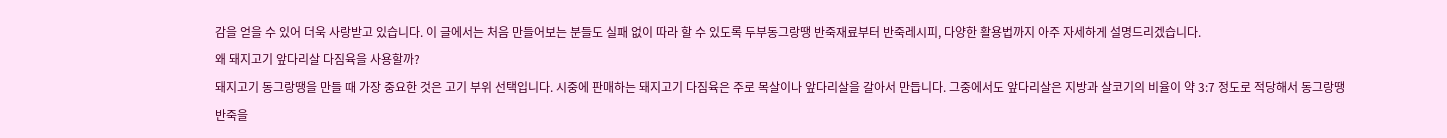감을 얻을 수 있어 더욱 사랑받고 있습니다. 이 글에서는 처음 만들어보는 분들도 실패 없이 따라 할 수 있도록 두부동그랑땡 반죽재료부터 반죽레시피, 다양한 활용법까지 아주 자세하게 설명드리겠습니다.
왜 돼지고기 앞다리살 다짐육을 사용할까?
돼지고기 동그랑땡을 만들 때 가장 중요한 것은 고기 부위 선택입니다. 시중에 판매하는 돼지고기 다짐육은 주로 목살이나 앞다리살을 갈아서 만듭니다. 그중에서도 앞다리살은 지방과 살코기의 비율이 약 3:7 정도로 적당해서 동그랑땡 반죽을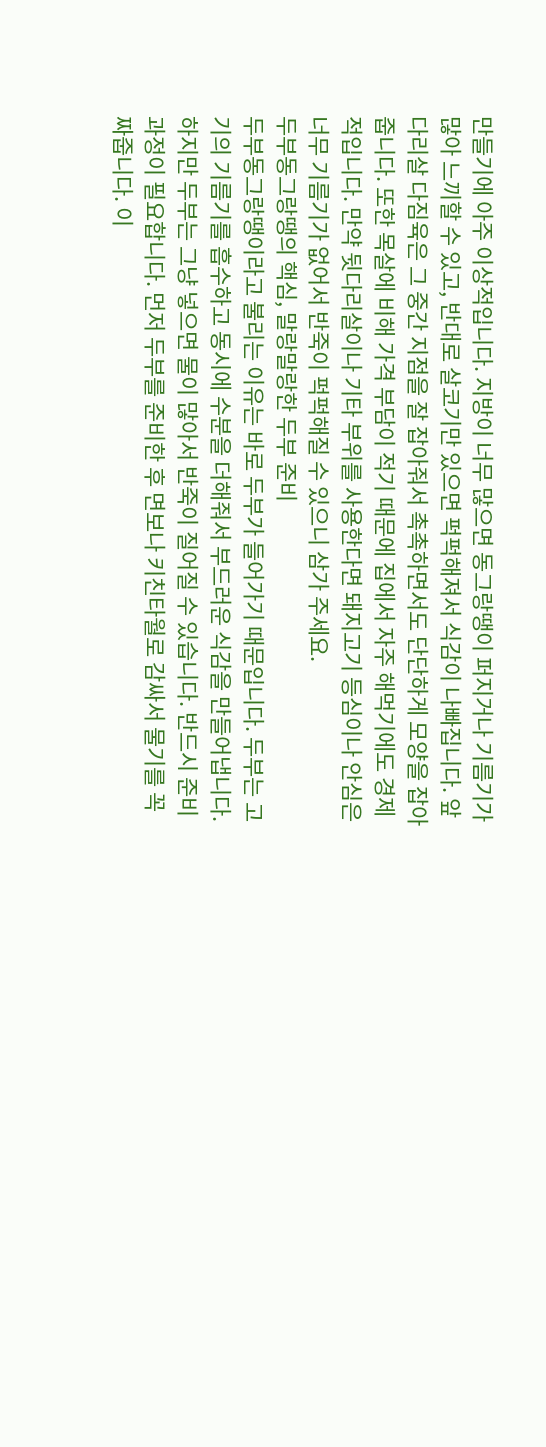만들기에 아주 이상적입니다. 지방이 너무 많으면 동그랑땡이 퍼지거나 기름기가 많아 느끼할 수 있고, 반대로 살코기만 있으면 퍽퍽해져서 식감이 나빠집니다. 앞다리살 다짐육은 그 중간 지점을 잘 잡아줘서 촉촉하면서도 단단하게 모양을 잡아줍니다. 또한 목살에 비해 가격 부담이 적기 때문에 집에서 자주 해먹기에도 경제적입니다. 만약 뒷다리살이나 기타 부위를 사용한다면 돼지고기 등심이나 안심은 너무 기름기가 없어서 반죽이 퍽퍽해질 수 있으니 삼가 주세요.
두부동그랑땡의 핵심, 말랑말랑한 두부 준비
두부동그랑땡이라고 불리는 이유는 바로 두부가 들어가기 때문입니다. 두부는 고기의 기름기를 흡수하고 동시에 수분을 더해줘서 부드러운 식감을 만들어냅니다. 하지만 두부는 그냥 넣으면 물이 많아서 반죽이 질어질 수 있습니다. 반드시 준비 과정이 필요합니다. 먼저 두부를 준비한 후 면보나 키친타월로 감싸서 물기를 꼭 짜줍니다. 이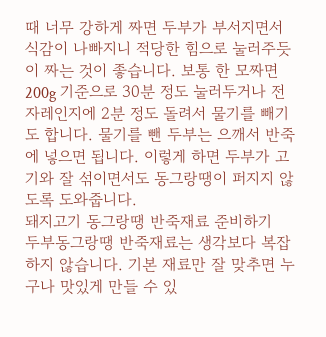때 너무 강하게 짜면 두부가 부서지면서 식감이 나빠지니 적당한 힘으로 눌러주듯이 짜는 것이 좋습니다. 보통 한 모짜면 200g 기준으로 30분 정도 눌러두거나 전자레인지에 2분 정도 돌려서 물기를 빼기도 합니다. 물기를 뺀 두부는 으깨서 반죽에 넣으면 됩니다. 이렇게 하면 두부가 고기와 잘 섞이면서도 동그랑땡이 퍼지지 않도록 도와줍니다.
돼지고기 동그랑땡 반죽재료 준비하기
두부동그랑땡 반죽재료는 생각보다 복잡하지 않습니다. 기본 재료만 잘 맞추면 누구나 맛있게 만들 수 있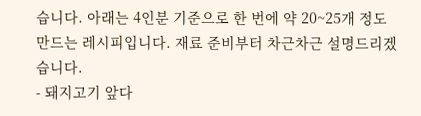습니다. 아래는 4인분 기준으로 한 번에 약 20~25개 정도 만드는 레시피입니다. 재료 준비부터 차근차근 설명드리겠습니다.
- 돼지고기 앞다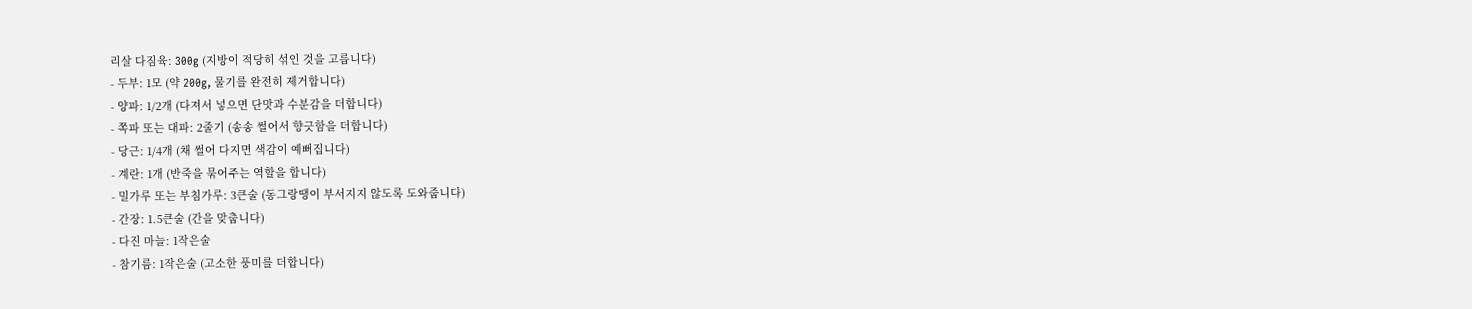리살 다짐육: 300g (지방이 적당히 섞인 것을 고릅니다)
- 두부: 1모 (약 200g, 물기를 완전히 제거합니다)
- 양파: 1/2개 (다져서 넣으면 단맛과 수분감을 더합니다)
- 쪽파 또는 대파: 2줄기 (송송 썰어서 향긋함을 더합니다)
- 당근: 1/4개 (채 썰어 다지면 색감이 예뻐집니다)
- 계란: 1개 (반죽을 묶어주는 역할을 합니다)
- 밀가루 또는 부침가루: 3큰술 (동그랑땡이 부서지지 않도록 도와줍니다)
- 간장: 1.5큰술 (간을 맞춥니다)
- 다진 마늘: 1작은술
- 참기름: 1작은술 (고소한 풍미를 더합니다)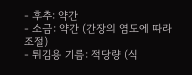- 후추: 약간
- 소금: 약간 (간장의 염도에 따라 조절)
- 튀김용 기름: 적당량 (식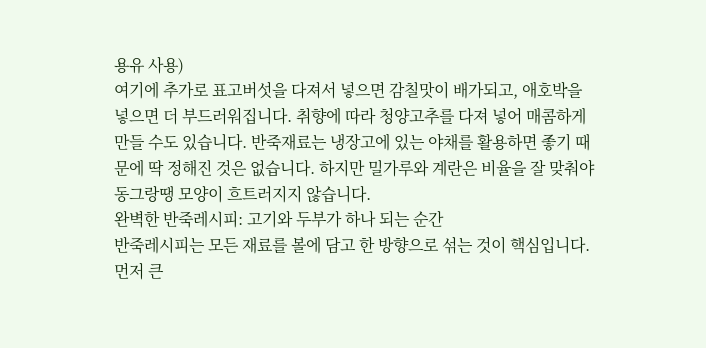용유 사용)
여기에 추가로 표고버섯을 다져서 넣으면 감칠맛이 배가되고, 애호박을 넣으면 더 부드러워집니다. 취향에 따라 청양고추를 다져 넣어 매콤하게 만들 수도 있습니다. 반죽재료는 냉장고에 있는 야채를 활용하면 좋기 때문에 딱 정해진 것은 없습니다. 하지만 밀가루와 계란은 비율을 잘 맞춰야 동그랑땡 모양이 흐트러지지 않습니다.
완벽한 반죽레시피: 고기와 두부가 하나 되는 순간
반죽레시피는 모든 재료를 볼에 담고 한 방향으로 섞는 것이 핵심입니다. 먼저 큰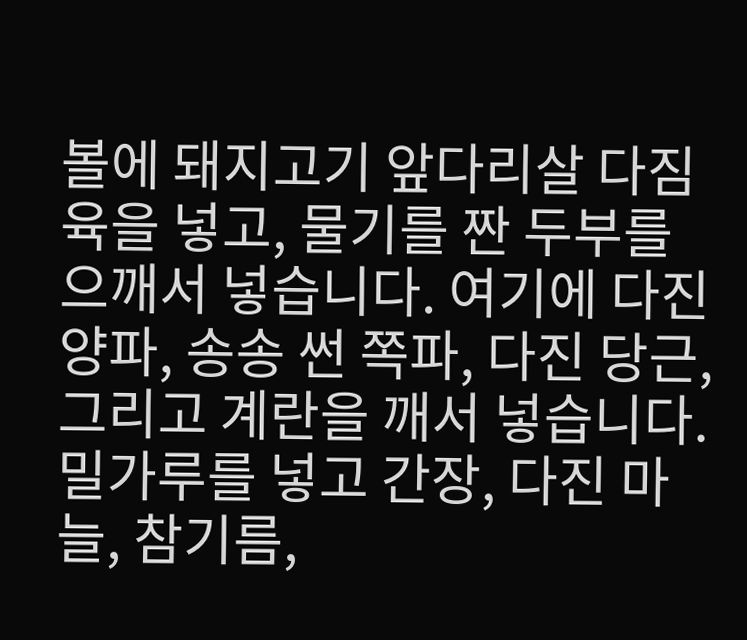볼에 돼지고기 앞다리살 다짐육을 넣고, 물기를 짠 두부를 으깨서 넣습니다. 여기에 다진 양파, 송송 썬 쪽파, 다진 당근, 그리고 계란을 깨서 넣습니다. 밀가루를 넣고 간장, 다진 마늘, 참기름,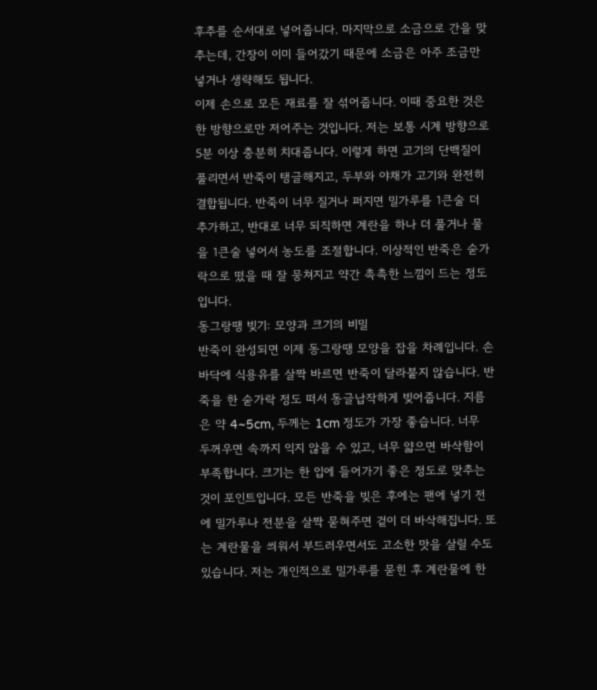후추를 순서대로 넣어줍니다. 마지막으로 소금으로 간을 맞추는데, 간장이 이미 들어갔기 때문에 소금은 아주 조금만 넣거나 생략해도 됩니다.
이제 손으로 모든 재료를 잘 섞어줍니다. 이때 중요한 것은 한 방향으로만 저어주는 것입니다. 저는 보통 시계 방향으로 5분 이상 충분히 치대줍니다. 이렇게 하면 고기의 단백질이 풀리면서 반죽이 탱글해지고, 두부와 야채가 고기와 완전히 결합됩니다. 반죽이 너무 질거나 퍼지면 밀가루를 1큰술 더 추가하고, 반대로 너무 되직하면 계란을 하나 더 풀거나 물을 1큰술 넣어서 농도를 조절합니다. 이상적인 반죽은 숟가락으로 떴을 때 잘 뭉쳐지고 약간 촉촉한 느낌이 드는 정도입니다.
동그랑땡 빚기: 모양과 크기의 비밀
반죽이 완성되면 이제 동그랑땡 모양을 잡을 차례입니다. 손바닥에 식용유를 살짝 바르면 반죽이 달라붙지 않습니다. 반죽을 한 숟가락 정도 떠서 동글납작하게 빚어줍니다. 지름은 약 4~5cm, 두께는 1cm 정도가 가장 좋습니다. 너무 두꺼우면 속까지 익지 않을 수 있고, 너무 얇으면 바삭함이 부족합니다. 크기는 한 입에 들어가기 좋은 정도로 맞추는 것이 포인트입니다. 모든 반죽을 빚은 후에는 팬에 넣기 전에 밀가루나 전분을 살짝 묻혀주면 겉이 더 바삭해집니다. 또는 계란물을 씌워서 부드러우면서도 고소한 맛을 살릴 수도 있습니다. 저는 개인적으로 밀가루를 묻힌 후 계란물에 한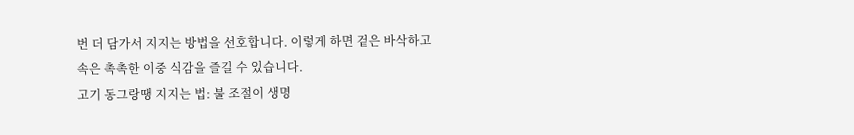번 더 담가서 지지는 방법을 선호합니다. 이렇게 하면 겉은 바삭하고 속은 촉촉한 이중 식감을 즐길 수 있습니다.
고기 동그랑땡 지지는 법: 불 조절이 생명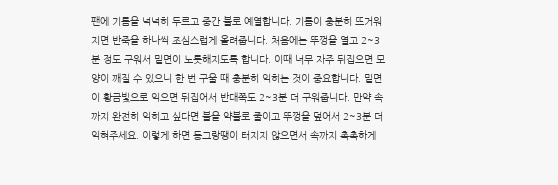팬에 기름을 넉넉히 두르고 중간 불로 예열합니다. 기름이 충분히 뜨거워지면 반죽을 하나씩 조심스럽게 올려줍니다. 처음에는 뚜껑을 열고 2~3분 정도 구워서 밑면이 노릇해지도록 합니다. 이때 너무 자주 뒤집으면 모양이 깨질 수 있으니 한 번 구울 때 충분히 익히는 것이 중요합니다. 밑면이 황금빛으로 익으면 뒤집어서 반대쪽도 2~3분 더 구워줍니다. 만약 속까지 완전히 익히고 싶다면 불을 약불로 줄이고 뚜껑을 덮어서 2~3분 더 익혀주세요. 이렇게 하면 동그랑땡이 터지지 않으면서 속까지 촉촉하게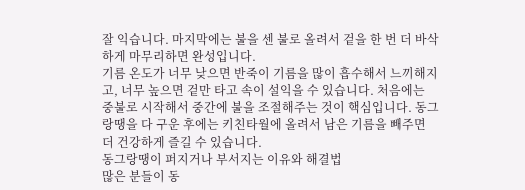잘 익습니다. 마지막에는 불을 센 불로 올려서 겉을 한 번 더 바삭하게 마무리하면 완성입니다.
기름 온도가 너무 낮으면 반죽이 기름을 많이 흡수해서 느끼해지고, 너무 높으면 겉만 타고 속이 설익을 수 있습니다. 처음에는 중불로 시작해서 중간에 불을 조절해주는 것이 핵심입니다. 동그랑땡을 다 구운 후에는 키친타월에 올려서 남은 기름을 빼주면 더 건강하게 즐길 수 있습니다.
동그랑땡이 퍼지거나 부서지는 이유와 해결법
많은 분들이 동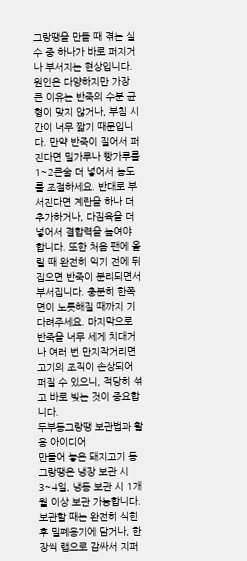그랑땡을 만들 때 겪는 실수 중 하나가 바로 퍼지거나 부서지는 현상입니다. 원인은 다양하지만 가장 큰 이유는 반죽의 수분 균형이 맞지 않거나, 부침 시간이 너무 짧기 때문입니다. 만약 반죽이 질어서 퍼진다면 밀가루나 빵가루를 1~2큰술 더 넣어서 농도를 조절하세요. 반대로 부서진다면 계란을 하나 더 추가하거나, 다짐육을 더 넣어서 결합력을 높여야 합니다. 또한 처음 팬에 올릴 때 완전히 익기 전에 뒤집으면 반죽이 분리되면서 부서집니다. 충분히 한쪽 면이 노릇해질 때까지 기다려주세요. 마지막으로 반죽을 너무 세게 치대거나 여러 번 만지작거리면 고기의 조직이 손상되어 퍼질 수 있으니, 적당히 섞고 바로 빚는 것이 중요합니다.
두부동그랑땡 보관법과 활용 아이디어
만들어 놓은 돼지고기 동그랑땡은 냉장 보관 시 3~4일, 냉동 보관 시 1개월 이상 보관 가능합니다. 보관할 때는 완전히 식힌 후 밀폐용기에 담거나, 한 장씩 랩으로 감싸서 지퍼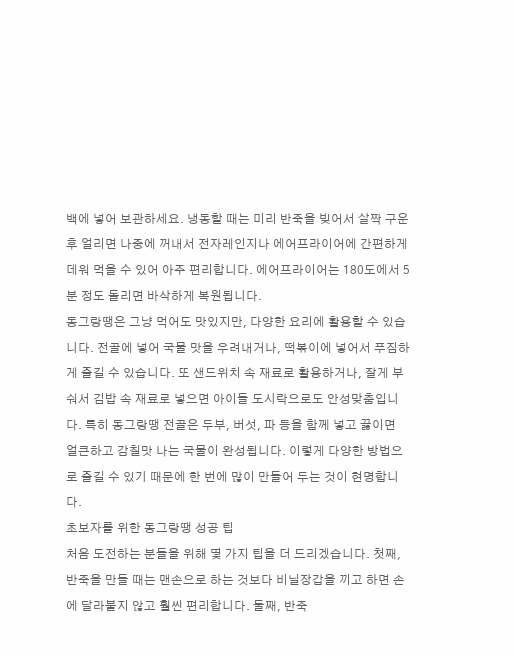백에 넣어 보관하세요. 냉동할 때는 미리 반죽을 빚어서 살짝 구운 후 얼리면 나중에 꺼내서 전자레인지나 에어프라이어에 간편하게 데워 먹을 수 있어 아주 편리합니다. 에어프라이어는 180도에서 5분 정도 돌리면 바삭하게 복원됩니다.
동그랑땡은 그냥 먹어도 맛있지만, 다양한 요리에 활용할 수 있습니다. 전골에 넣어 국물 맛을 우려내거나, 떡볶이에 넣어서 푸짐하게 즐길 수 있습니다. 또 샌드위치 속 재료로 활용하거나, 잘게 부숴서 김밥 속 재료로 넣으면 아이들 도시락으로도 안성맞춤입니다. 특히 동그랑땡 전골은 두부, 버섯, 파 등을 함께 넣고 끓이면 얼큰하고 감칠맛 나는 국물이 완성됩니다. 이렇게 다양한 방법으로 즐길 수 있기 때문에 한 번에 많이 만들어 두는 것이 현명합니다.
초보자를 위한 동그랑땡 성공 팁
처음 도전하는 분들을 위해 몇 가지 팁을 더 드리겠습니다. 첫째, 반죽을 만들 때는 맨손으로 하는 것보다 비닐장갑을 끼고 하면 손에 달라붙지 않고 훨씬 편리합니다. 둘째, 반죽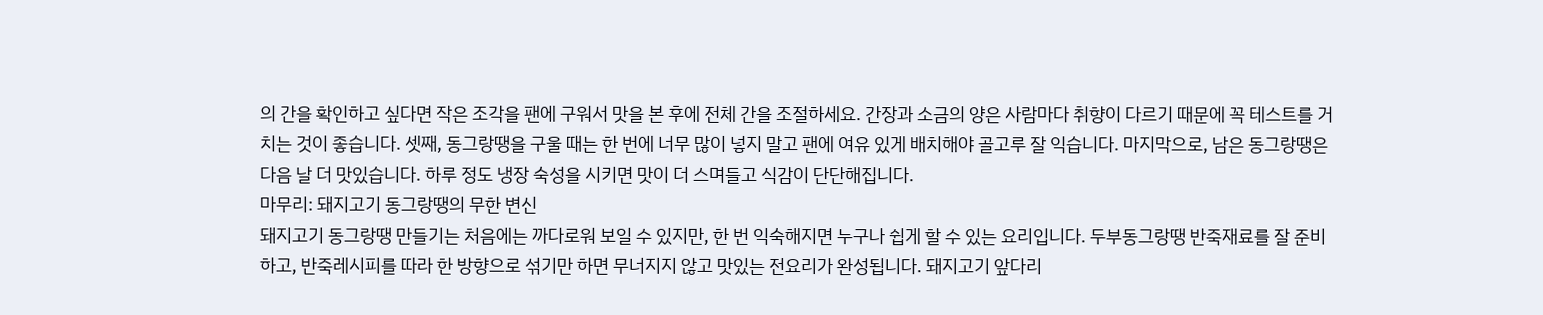의 간을 확인하고 싶다면 작은 조각을 팬에 구워서 맛을 본 후에 전체 간을 조절하세요. 간장과 소금의 양은 사람마다 취향이 다르기 때문에 꼭 테스트를 거치는 것이 좋습니다. 셋째, 동그랑땡을 구울 때는 한 번에 너무 많이 넣지 말고 팬에 여유 있게 배치해야 골고루 잘 익습니다. 마지막으로, 남은 동그랑땡은 다음 날 더 맛있습니다. 하루 정도 냉장 숙성을 시키면 맛이 더 스며들고 식감이 단단해집니다.
마무리: 돼지고기 동그랑땡의 무한 변신
돼지고기 동그랑땡 만들기는 처음에는 까다로워 보일 수 있지만, 한 번 익숙해지면 누구나 쉽게 할 수 있는 요리입니다. 두부동그랑땡 반죽재료를 잘 준비하고, 반죽레시피를 따라 한 방향으로 섞기만 하면 무너지지 않고 맛있는 전요리가 완성됩니다. 돼지고기 앞다리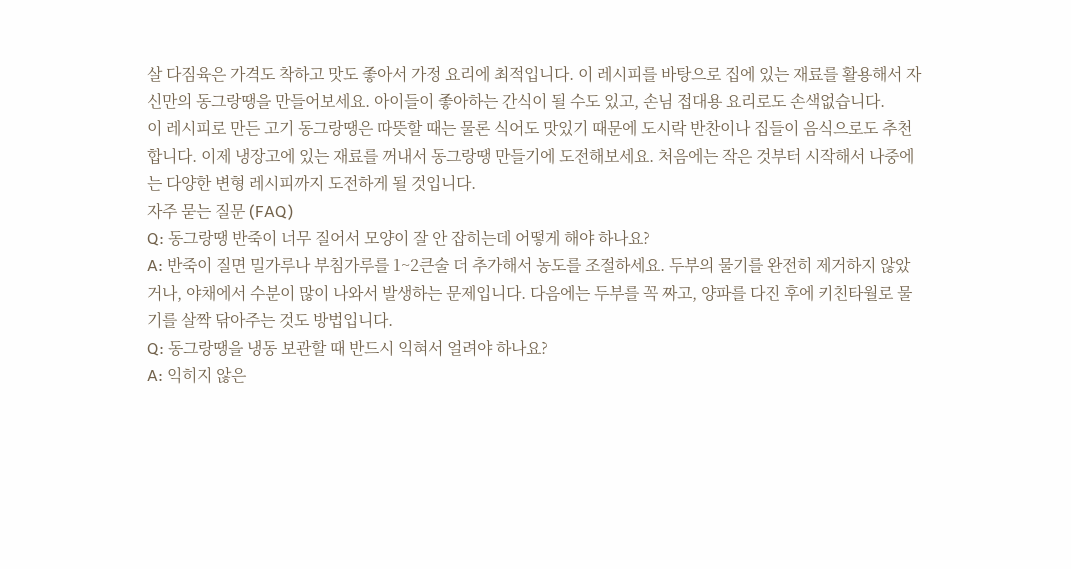살 다짐육은 가격도 착하고 맛도 좋아서 가정 요리에 최적입니다. 이 레시피를 바탕으로 집에 있는 재료를 활용해서 자신만의 동그랑땡을 만들어보세요. 아이들이 좋아하는 간식이 될 수도 있고, 손님 접대용 요리로도 손색없습니다.
이 레시피로 만든 고기 동그랑땡은 따뜻할 때는 물론 식어도 맛있기 때문에 도시락 반찬이나 집들이 음식으로도 추천합니다. 이제 냉장고에 있는 재료를 꺼내서 동그랑땡 만들기에 도전해보세요. 처음에는 작은 것부터 시작해서 나중에는 다양한 변형 레시피까지 도전하게 될 것입니다.
자주 묻는 질문 (FAQ)
Q: 동그랑땡 반죽이 너무 질어서 모양이 잘 안 잡히는데 어떻게 해야 하나요?
A: 반죽이 질면 밀가루나 부침가루를 1~2큰술 더 추가해서 농도를 조절하세요. 두부의 물기를 완전히 제거하지 않았거나, 야채에서 수분이 많이 나와서 발생하는 문제입니다. 다음에는 두부를 꼭 짜고, 양파를 다진 후에 키친타월로 물기를 살짝 닦아주는 것도 방법입니다.
Q: 동그랑땡을 냉동 보관할 때 반드시 익혀서 얼려야 하나요?
A: 익히지 않은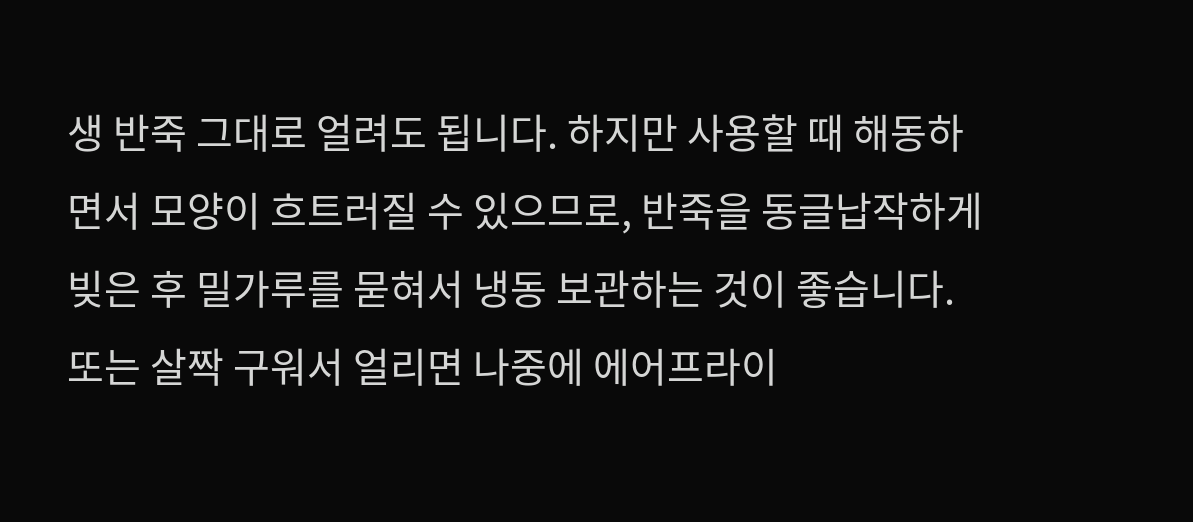생 반죽 그대로 얼려도 됩니다. 하지만 사용할 때 해동하면서 모양이 흐트러질 수 있으므로, 반죽을 동글납작하게 빚은 후 밀가루를 묻혀서 냉동 보관하는 것이 좋습니다. 또는 살짝 구워서 얼리면 나중에 에어프라이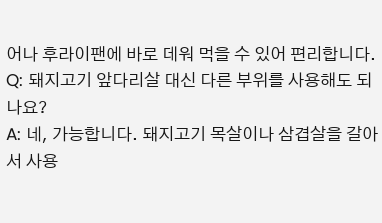어나 후라이팬에 바로 데워 먹을 수 있어 편리합니다.
Q: 돼지고기 앞다리살 대신 다른 부위를 사용해도 되나요?
A: 네, 가능합니다. 돼지고기 목살이나 삼겹살을 갈아서 사용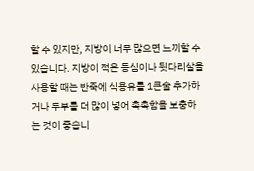할 수 있지만, 지방이 너무 많으면 느끼할 수 있습니다. 지방이 적은 등심이나 뒷다리살을 사용할 때는 반죽에 식용유를 1큰술 추가하거나 두부를 더 많이 넣어 촉촉함을 보충하는 것이 좋습니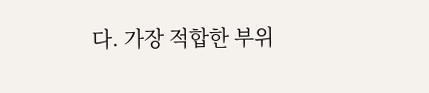다. 가장 적합한 부위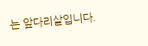는 앞다리살입니다.